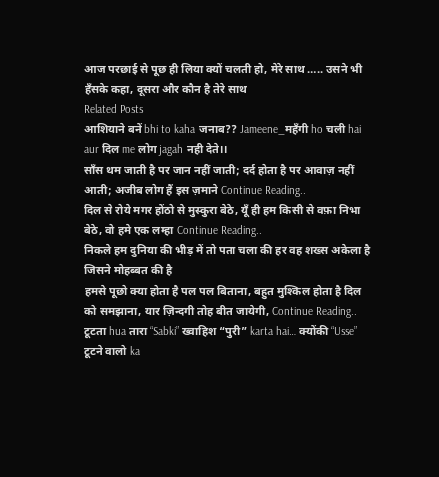आज परछाई से पूछ ही लिया क्यों चलती हो, मेरे साथ ….. उसने भी हँसके कहा, दूसरा और कौन है तेरे साथ
Related Posts
आशियाने बनें bhi to kaha जनाब?? Jameene_महँगी ho चली hai aur दिल me लोग jagah नही देते।।
साँस थम जाती है पर जान नहीं जाती; दर्द होता है पर आवाज़ नहीं आती; अजीब लोग हैं इस ज़माने Continue Reading..
दिल से रोये मगर होंठो से मुस्कुरा बेठे, यूँ ही हम किसी से वफ़ा निभा बेठे, वो हमे एक लम्हा Continue Reading..
निकले हम दुनिया की भीड़ में तो पता चला की हर वह शख्स अकेला है जिसने मोहब्बत की है
हमसे पूछो क्या होता है पल पल बिताना, बहुत मुश्किल होता है दिल को समझाना, यार ज़िन्दगी तोह बीत जायेगी, Continue Reading..
टूटता hua तारा “Sabki” ख्वाहिश “पुरी” karta hai… क्योंकी “Usse” टूटने वालो ka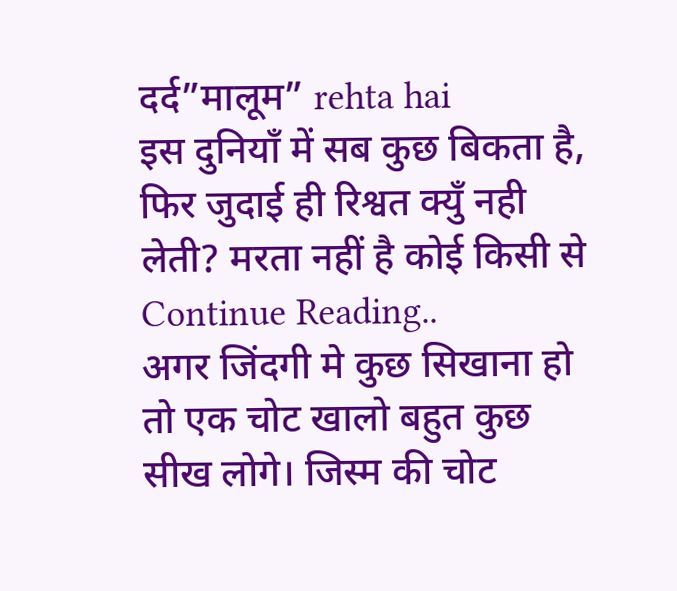दर्द”मालूम” rehta hai
इस दुनियाँ में सब कुछ बिकता है, फिर जुदाई ही रिश्वत क्युँ नही लेती? मरता नहीं है कोई किसी से Continue Reading..
अगर जिंदगी मे कुछ सिखाना हो तो एक चोट खालो बहुत कुछ सीख लोगे। जिस्म की चोट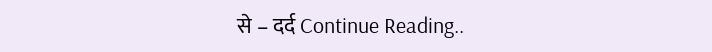से – दर्द Continue Reading..